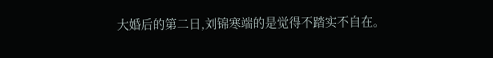大婚后的第二日,刘锦寒端的是觉得不踏实不自在。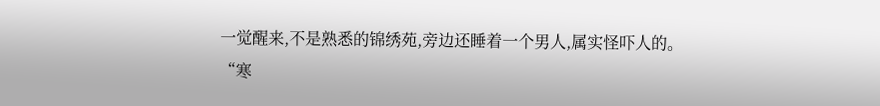一觉醒来,不是熟悉的锦绣苑,旁边还睡着一个男人,属实怪吓人的。
“寒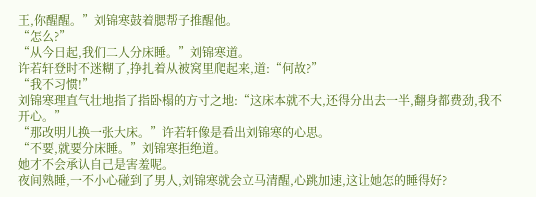王,你醒醒。”刘锦寒鼓着腮帮子推醒他。
“怎么?”
“从今日起,我们二人分床睡。”刘锦寒道。
许若轩登时不迷糊了,挣扎着从被窝里爬起来,道:“何故?”
“我不习惯!”
刘锦寒理直气壮地指了指卧榻的方寸之地:“这床本就不大,还得分出去一半,翻身都费劲,我不开心。”
“那改明儿换一张大床。”许若轩像是看出刘锦寒的心思。
“不要,就要分床睡。”刘锦寒拒绝道。
她才不会承认自己是害羞呢。
夜间熟睡,一不小心碰到了男人,刘锦寒就会立马清醒,心跳加速,这让她怎的睡得好?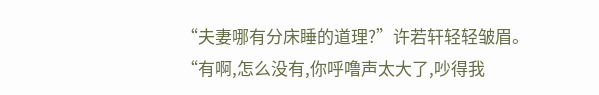“夫妻哪有分床睡的道理?”许若轩轻轻皱眉。
“有啊,怎么没有,你呼噜声太大了,吵得我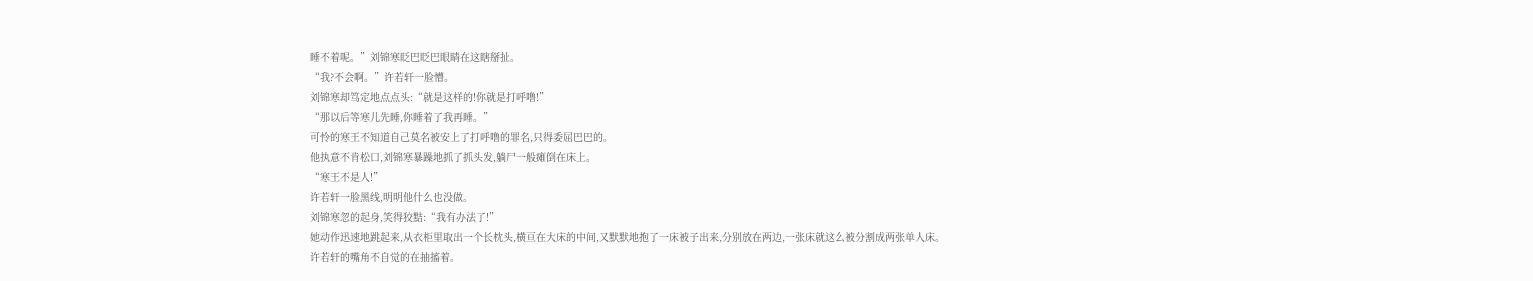睡不着呢。”刘锦寒眨巴眨巴眼睛在这瞎掰扯。
“我?不会啊。”许若轩一脸懵。
刘锦寒却笃定地点点头:“就是这样的!你就是打呼噜!”
“那以后等寒儿先睡,你睡着了我再睡。”
可怜的寒王不知道自己莫名被安上了打呼噜的罪名,只得委屈巴巴的。
他执意不肯松口,刘锦寒暴躁地抓了抓头发,躺尸一般瘫倒在床上。
“寒王不是人!”
许若轩一脸黑线,明明他什么也没做。
刘锦寒忽的起身,笑得狡黠:“我有办法了!”
她动作迅速地跳起来,从衣柜里取出一个长枕头,横亘在大床的中间,又默默地抱了一床被子出来,分别放在两边,一张床就这么被分割成两张单人床。
许若轩的嘴角不自觉的在抽搐着。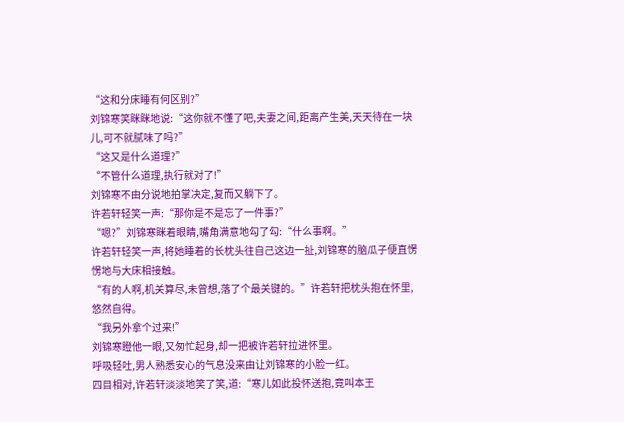“这和分床睡有何区别?”
刘锦寒笑眯眯地说:“这你就不懂了吧,夫妻之间,距离产生美,天天待在一块儿,可不就腻味了吗?”
“这又是什么道理?”
“不管什么道理,执行就对了!”
刘锦寒不由分说地拍掌决定,复而又躺下了。
许若轩轻笑一声:“那你是不是忘了一件事?”
“嗯?”刘锦寒眯着眼睛,嘴角满意地勾了勾:“什么事啊。”
许若轩轻笑一声,将她睡着的长枕头往自己这边一扯,刘锦寒的脑瓜子便直愣愣地与大床相接触。
“有的人啊,机关算尽,未曾想,落了个最关键的。”许若轩把枕头抱在怀里,悠然自得。
“我另外拿个过来!”
刘锦寒瞪他一眼,又匆忙起身,却一把被许若轩拉进怀里。
呼吸轻吐,男人熟悉安心的气息没来由让刘锦寒的小脸一红。
四目相对,许若轩淡淡地笑了笑,道:“寒儿如此投怀送抱,竟叫本王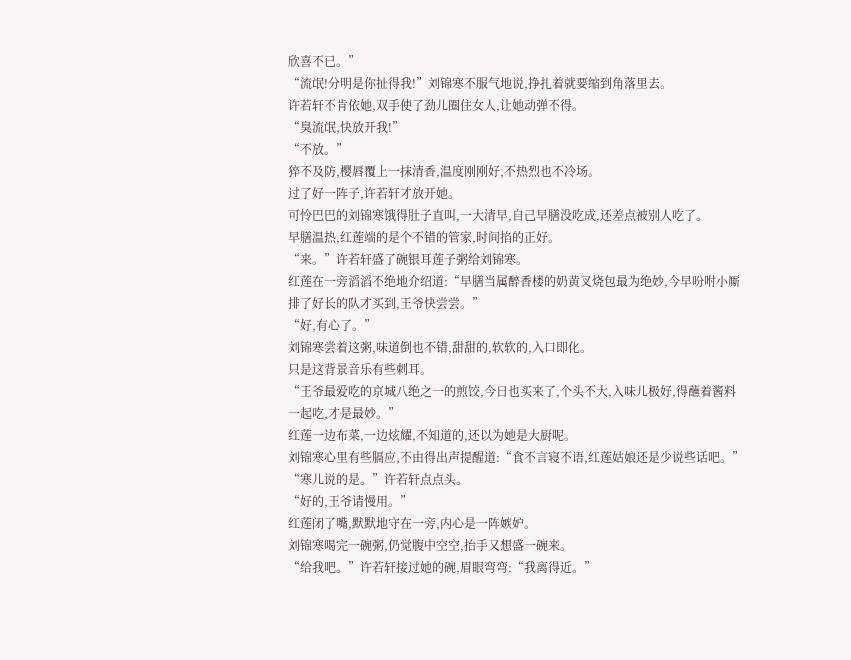欣喜不已。”
“流氓!分明是你扯得我!”刘锦寒不服气地说,挣扎着就要缩到角落里去。
许若轩不肯依她,双手使了劲儿圈住女人,让她动弹不得。
“臭流氓,快放开我!”
“不放。”
猝不及防,樱唇覆上一抹清香,温度刚刚好,不热烈也不冷场。
过了好一阵子,许若轩才放开她。
可怜巴巴的刘锦寒饿得肚子直叫,一大清早,自己早膳没吃成,还差点被别人吃了。
早膳温热,红莲端的是个不错的管家,时间掐的正好。
“来。”许若轩盛了碗银耳莲子粥给刘锦寒。
红莲在一旁滔滔不绝地介绍道:“早膳当属醉香楼的奶黄叉烧包最为绝妙,今早吩咐小厮排了好长的队才买到,王爷快尝尝。”
“好,有心了。”
刘锦寒尝着这粥,味道倒也不错,甜甜的,软软的,入口即化。
只是这背景音乐有些刺耳。
“王爷最爱吃的京城八绝之一的煎饺,今日也买来了,个头不大,入味儿极好,得蘸着酱料一起吃,才是最妙。”
红莲一边布菜,一边炫耀,不知道的,还以为她是大厨呢。
刘锦寒心里有些膈应,不由得出声提醒道:“食不言寝不语,红莲姑娘还是少说些话吧。”
“寒儿说的是。”许若轩点点头。
“好的,王爷请慢用。”
红莲闭了嘴,默默地守在一旁,内心是一阵嫉妒。
刘锦寒喝完一碗粥,仍觉腹中空空,抬手又想盛一碗来。
“给我吧。”许若轩接过她的碗,眉眼弯弯:“我离得近。”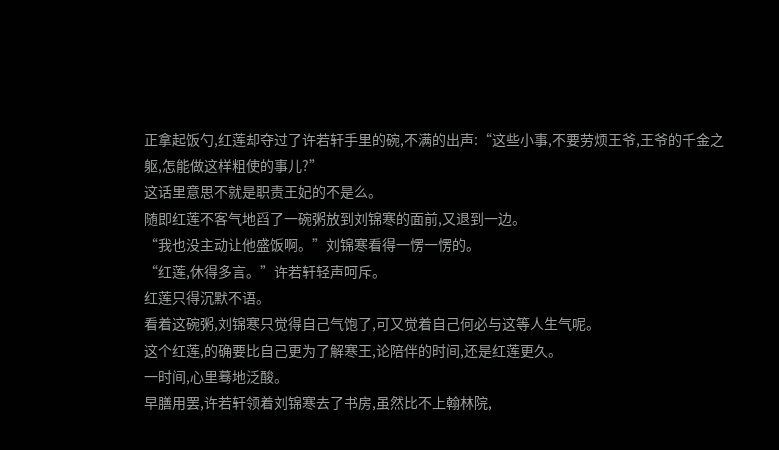正拿起饭勺,红莲却夺过了许若轩手里的碗,不满的出声:“这些小事,不要劳烦王爷,王爷的千金之躯,怎能做这样粗使的事儿?”
这话里意思不就是职责王妃的不是么。
随即红莲不客气地舀了一碗粥放到刘锦寒的面前,又退到一边。
“我也没主动让他盛饭啊。”刘锦寒看得一愣一愣的。
“红莲,休得多言。”许若轩轻声呵斥。
红莲只得沉默不语。
看着这碗粥,刘锦寒只觉得自己气饱了,可又觉着自己何必与这等人生气呢。
这个红莲,的确要比自己更为了解寒王,论陪伴的时间,还是红莲更久。
一时间,心里蓦地泛酸。
早膳用罢,许若轩领着刘锦寒去了书房,虽然比不上翰林院,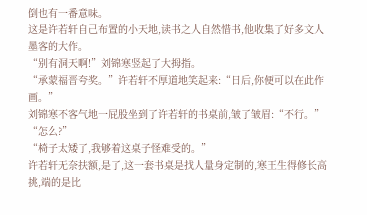倒也有一番意味。
这是许若轩自己布置的小天地,读书之人自然惜书,他收集了好多文人墨客的大作。
“别有洞天啊!”刘锦寒竖起了大拇指。
“承蒙福晋夸奖。”许若轩不厚道地笑起来:“日后,你便可以在此作画。”
刘锦寒不客气地一屁股坐到了许若轩的书桌前,皱了皱眉:“不行。”
“怎么?”
“椅子太矮了,我够着这桌子怪难受的。”
许若轩无奈扶额,是了,这一套书桌是找人量身定制的,寒王生得修长高挑,端的是比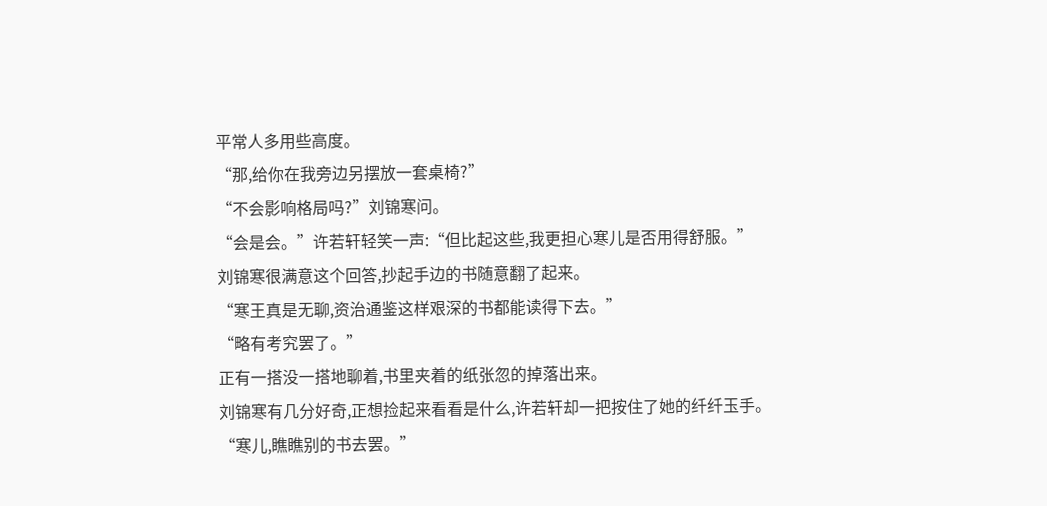平常人多用些高度。
“那,给你在我旁边另摆放一套桌椅?”
“不会影响格局吗?”刘锦寒问。
“会是会。”许若轩轻笑一声:“但比起这些,我更担心寒儿是否用得舒服。”
刘锦寒很满意这个回答,抄起手边的书随意翻了起来。
“寒王真是无聊,资治通鉴这样艰深的书都能读得下去。”
“略有考究罢了。”
正有一搭没一搭地聊着,书里夹着的纸张忽的掉落出来。
刘锦寒有几分好奇,正想捡起来看看是什么,许若轩却一把按住了她的纤纤玉手。
“寒儿,瞧瞧别的书去罢。”